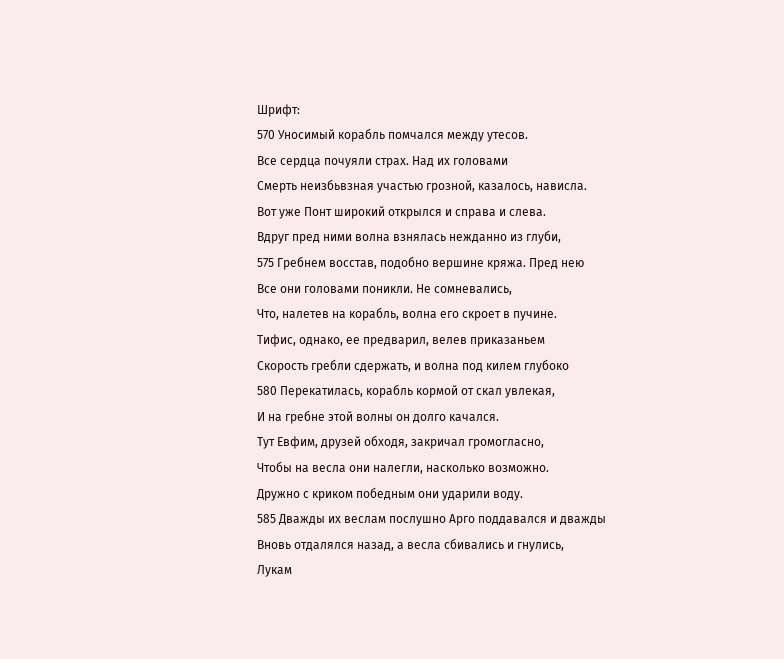Шрифт:
570 Уносимый корабль помчался между утесов.
Все сердца почуяли страх. Над их головами
Смерть неизбьвзная участью грозной, казалось, нависла.
Вот уже Понт широкий открылся и справа и слева.
Вдруг пред ними волна взнялась нежданно из глуби,
575 Гребнем восстав, подобно вершине кряжа. Пред нею
Все они головами поникли. Не сомневались,
Что, налетев на корабль, волна его скроет в пучине.
Тифис, однако, ее предварил, велев приказаньем
Скорость гребли сдержать, и волна под килем глубоко
580 Перекатилась, корабль кормой от скал увлекая,
И на гребне этой волны он долго качался.
Тут Евфим, друзей обходя, закричал громогласно,
Чтобы на весла они налегли, насколько возможно.
Дружно с криком победным они ударили воду.
585 Дважды их веслам послушно Арго поддавался и дважды
Вновь отдалялся назад, а весла сбивались и гнулись,
Лукам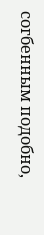согбенным подобно,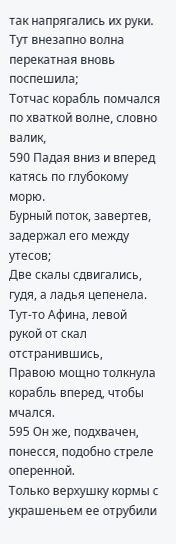так напрягались их руки.
Тут внезапно волна перекатная вновь поспешила;
Тотчас корабль помчался по хваткой волне, словно валик,
590 Падая вниз и вперед катясь по глубокому морю.
Бурный поток, завертев, задержал его между утесов;
Две скалы сдвигались, гудя, а ладья цепенела.
Тут-то Афина, левой рукой от скал отстранившись,
Правою мощно толкнула корабль вперед, чтобы мчался.
595 Он же, подхвачен, понесся, подобно стреле оперенной.
Только верхушку кормы с украшеньем ее отрубили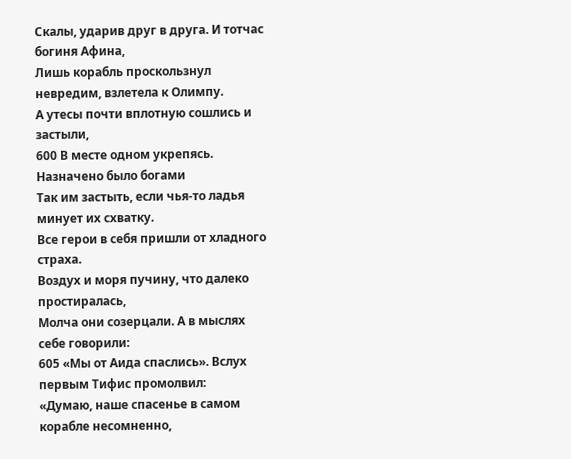Скалы, ударив друг в друга. И тотчас богиня Афина,
Лишь корабль проскользнул невредим, взлетела к Олимпу.
А утесы почти вплотную сошлись и застыли,
600 В месте одном укрепясь. Назначено было богами
Так им застыть, если чья-то ладья минует их схватку.
Все герои в себя пришли от хладного страха.
Воздух и моря пучину, что далеко простиралась,
Молча они созерцали. А в мыслях себе говорили:
605 «Мы от Аида спаслись». Вслух первым Тифис промолвил:
«Думаю, наше спасенье в самом корабле несомненно,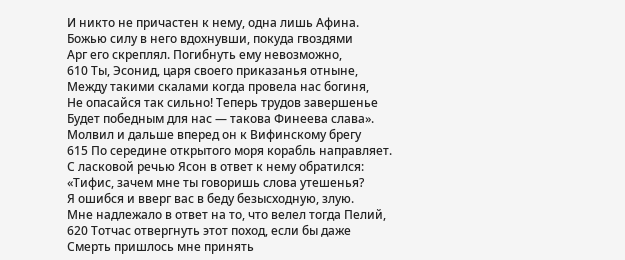И никто не причастен к нему, одна лишь Афина.
Божью силу в него вдохнувши, покуда гвоздями
Арг его скреплял. Погибнуть ему невозможно,
610 Ты, Эсонид, царя своего приказанья отныне,
Между такими скалами когда провела нас богиня,
Не опасайся так сильно! Теперь трудов завершенье
Будет победным для нас — такова Финеева слава».
Молвил и дальше вперед он к Вифинскому брегу
615 По середине открытого моря корабль направляет.
С ласковой речью Ясон в ответ к нему обратился:
«Тифис, зачем мне ты говоришь слова утешенья?
Я ошибся и вверг вас в беду безысходную, злую.
Мне надлежало в ответ на то, что велел тогда Пелий,
620 Тотчас отвергнуть этот поход, если бы даже
Смерть пришлось мне принять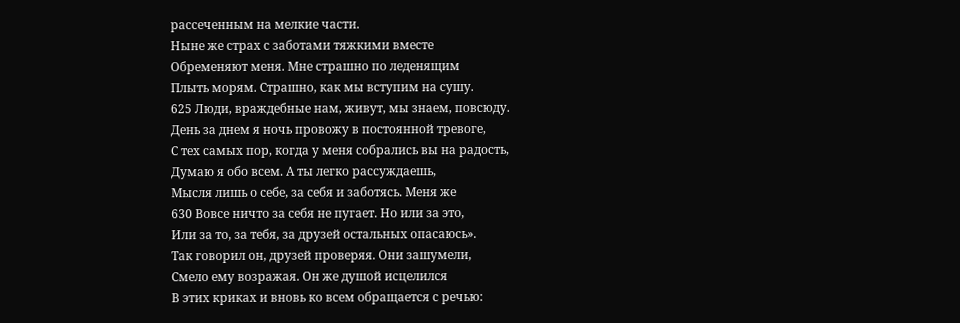рассеченным на мелкие части.
Ныне же страх с заботами тяжкими вместе
Обременяют меня. Мне страшно по леденящим
Плыть морям. Страшно, как мы вступим на сушу.
625 Люди, враждебные нам, живут, мы знаем, повсюду.
День за днем я ночь провожу в постоянной тревоге,
С тех самых пор, когда у меня собрались вы на радость,
Думаю я обо всем. А ты легко рассуждаешь,
Мысля лишь о себе, за себя и заботясь. Меня же
630 Вовсе ничто за себя не пугает. Но или за это,
Или за то, за тебя, за друзей остальных опасаюсь».
Так говорил он, друзей проверяя. Они зашумели,
Смело ему возражая. Он же душой исцелился
В этих криках и вновь ко всем обращается с речью: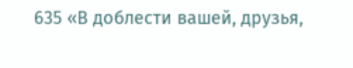635 «В доблести вашей, друзья,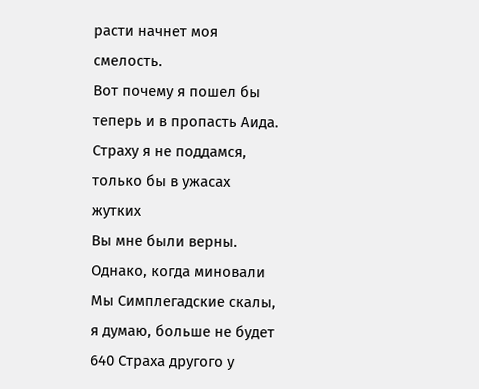расти начнет моя смелость.
Вот почему я пошел бы теперь и в пропасть Аида.
Страху я не поддамся, только бы в ужасах жутких
Вы мне были верны. Однако, когда миновали
Мы Симплегадские скалы, я думаю, больше не будет
640 Страха другого у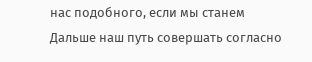нас подобного, если мы станем
Дальше наш путь совершать согласно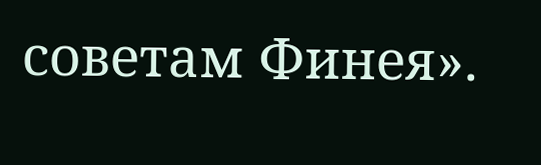советам Финея».